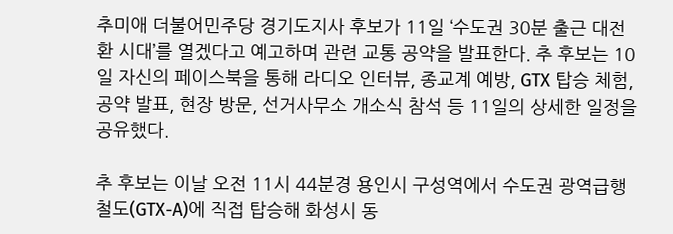추미애 더불어민주당 경기도지사 후보가 11일 ‘수도권 30분 출근 대전환 시대’를 열겠다고 예고하며 관련 교통 공약을 발표한다. 추 후보는 10일 자신의 페이스북을 통해 라디오 인터뷰, 종교계 예방, GTX 탑승 체험, 공약 발표, 현장 방문, 선거사무소 개소식 참석 등 11일의 상세한 일정을 공유했다.

추 후보는 이날 오전 11시 44분경 용인시 구성역에서 수도권 광역급행철도(GTX-A)에 직접 탑승해 화성시 동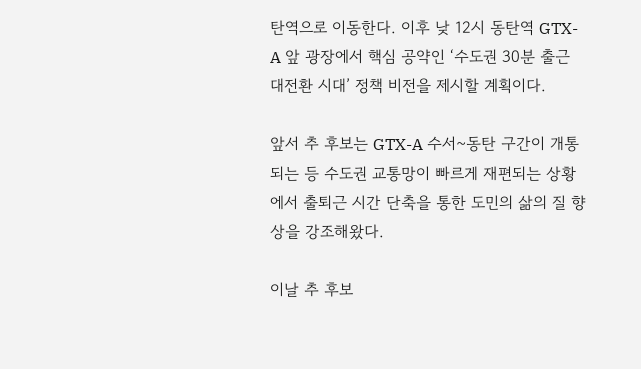탄역으로 이동한다. 이후 낮 12시 동탄역 GTX-A 앞 광장에서 핵심 공약인 ‘수도권 30분 출근 대전환 시대’ 정책 비전을 제시할 계획이다.

앞서 추 후보는 GTX-A 수서~동탄 구간이 개통되는 등 수도권 교통망이 빠르게 재편되는 상황에서 출퇴근 시간 단축을 통한 도민의 삶의 질 향상을 강조해왔다.

이날 추 후보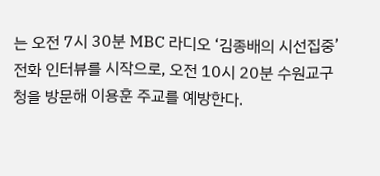는 오전 7시 30분 MBC 라디오 ‘김종배의 시선집중’ 전화 인터뷰를 시작으로, 오전 10시 20분 수원교구청을 방문해 이용훈 주교를 예방한다.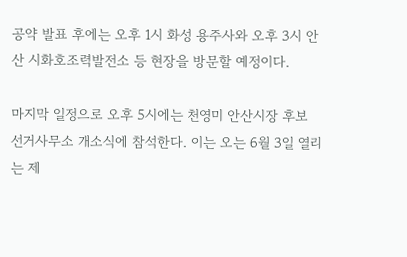공약 발표 후에는 오후 1시 화성 용주사와 오후 3시 안산 시화호조력발전소 등 현장을 방문할 예정이다.

마지막 일정으로 오후 5시에는 천영미 안산시장 후보 선거사무소 개소식에 참석한다. 이는 오는 6월 3일 열리는 제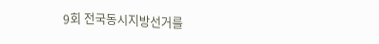9회 전국동시지방선거를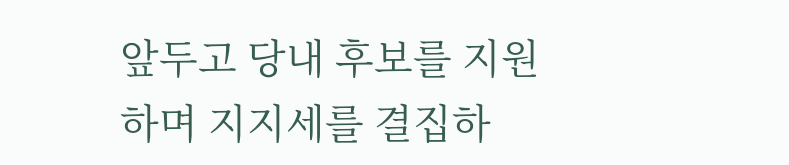앞두고 당내 후보를 지원하며 지지세를 결집하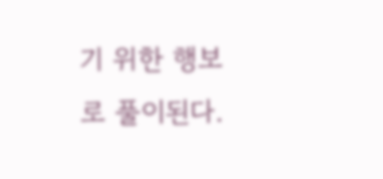기 위한 행보로 풀이된다.